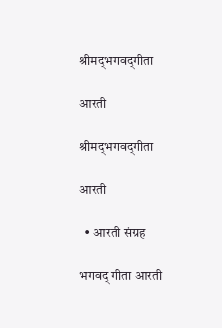श्रीमद्‍भगवद्‍गीता

आरती

श्रीमद्‍भगवद्‍गीता

आरती

  • आरती संग्रह

भगवद्‍ गीता आरती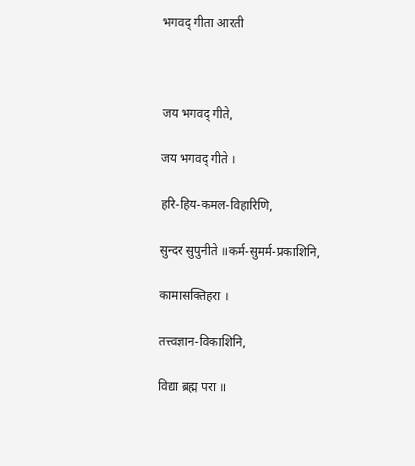भगवद्‍ गीता आरती



जय भगवद् गीते,

जय भगवद् गीते ।

हरि-हिय-कमल-विहारिणि,

सुन्दर सुपुनीते ॥कर्म-सुमर्म-प्रकाशिनि,

कामासक्तिहरा ।

तत्त्वज्ञान-विकाशिनि,

विद्या ब्रह्म परा ॥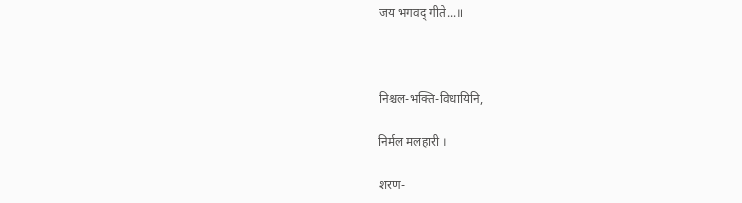जय भगवद् गीते...॥



निश्चल-भक्ति-विधायिनि,

निर्मल मलहारी ।

शरण-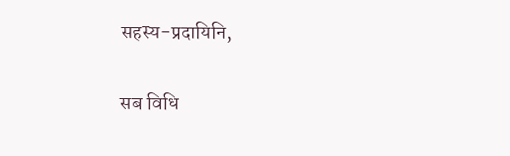सहस्य-प्रदायिनि,

सब विधि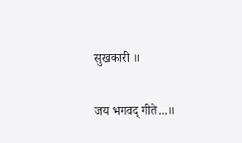सुखकारी ॥

जय भगवद् गीते...॥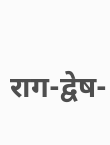राग-द्वेष-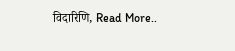विदारिणि, Read More..